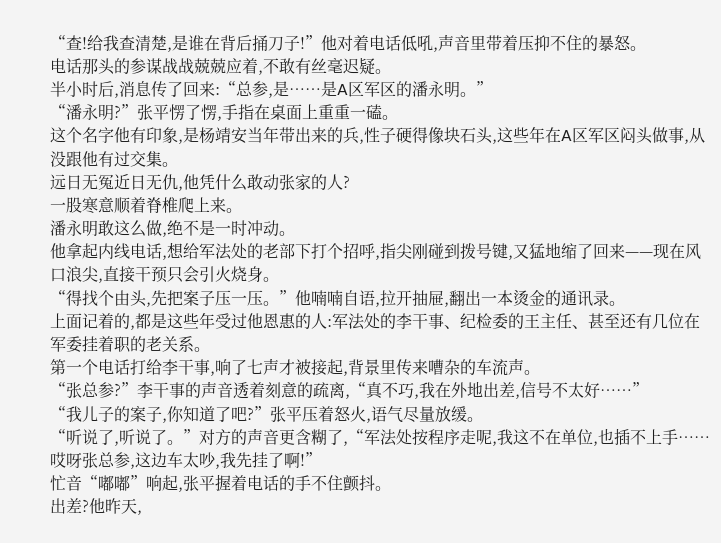“查!给我查清楚,是谁在背后捅刀子!”他对着电话低吼,声音里带着压抑不住的暴怒。
电话那头的参谋战战兢兢应着,不敢有丝毫迟疑。
半小时后,消息传了回来:“总参,是……是A区军区的潘永明。”
“潘永明?”张平愣了愣,手指在桌面上重重一磕。
这个名字他有印象,是杨靖安当年带出来的兵,性子硬得像块石头,这些年在A区军区闷头做事,从没跟他有过交集。
远日无冤近日无仇,他凭什么敢动张家的人?
一股寒意顺着脊椎爬上来。
潘永明敢这么做,绝不是一时冲动。
他拿起内线电话,想给军法处的老部下打个招呼,指尖刚碰到拨号键,又猛地缩了回来——现在风口浪尖,直接干预只会引火烧身。
“得找个由头,先把案子压一压。”他喃喃自语,拉开抽屉,翻出一本烫金的通讯录。
上面记着的,都是这些年受过他恩惠的人:军法处的李干事、纪检委的王主任、甚至还有几位在军委挂着职的老关系。
第一个电话打给李干事,响了七声才被接起,背景里传来嘈杂的车流声。
“张总参?”李干事的声音透着刻意的疏离,“真不巧,我在外地出差,信号不太好……”
“我儿子的案子,你知道了吧?”张平压着怒火,语气尽量放缓。
“听说了,听说了。”对方的声音更含糊了,“军法处按程序走呢,我这不在单位,也插不上手……
哎呀张总参,这边车太吵,我先挂了啊!”
忙音“嘟嘟”响起,张平握着电话的手不住颤抖。
出差?他昨天,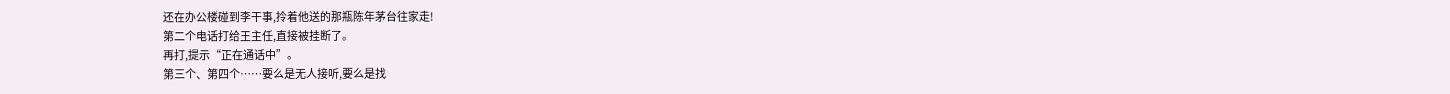还在办公楼碰到李干事,拎着他送的那瓶陈年茅台往家走!
第二个电话打给王主任,直接被挂断了。
再打,提示“正在通话中”。
第三个、第四个……要么是无人接听,要么是找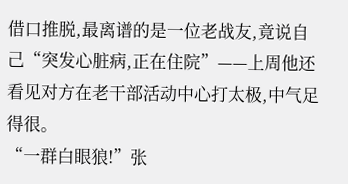借口推脱,最离谱的是一位老战友,竟说自己“突发心脏病,正在住院”——上周他还看见对方在老干部活动中心打太极,中气足得很。
“一群白眼狼!”张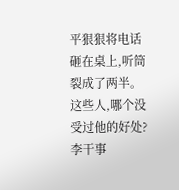平狠狠将电话砸在桌上,听筒裂成了两半。
这些人,哪个没受过他的好处?李干事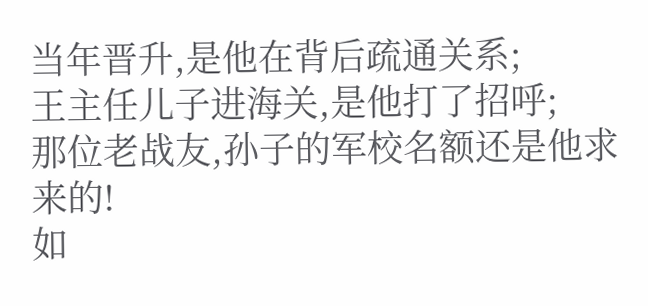当年晋升,是他在背后疏通关系;
王主任儿子进海关,是他打了招呼;
那位老战友,孙子的军校名额还是他求来的!
如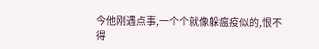今他刚遇点事,一个个就像躲瘟疫似的,恨不得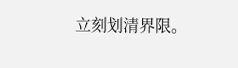立刻划清界限。